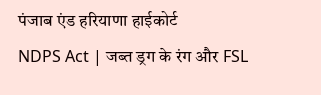पंजाब एंड हरियाणा हाईकोर्ट
NDPS Act | जब्त ड्रग के रंग और FSL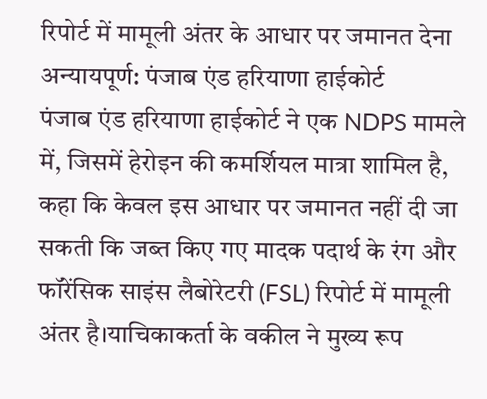रिपोर्ट में मामूली अंतर के आधार पर जमानत देना अन्यायपूर्ण: पंजाब एंड हरियाणा हाईकोर्ट
पंजाब एंड हरियाणा हाईकोर्ट ने एक NDPS मामले में, जिसमें हेरोइन की कमर्शियल मात्रा शामिल है, कहा कि केवल इस आधार पर जमानत नहीं दी जा सकती कि जब्त किए गए मादक पदार्थ के रंग और फॉरेंसिक साइंस लैबोरेटरी (FSL) रिपोर्ट में मामूली अंतर है।याचिकाकर्ता के वकील ने मुख्य रूप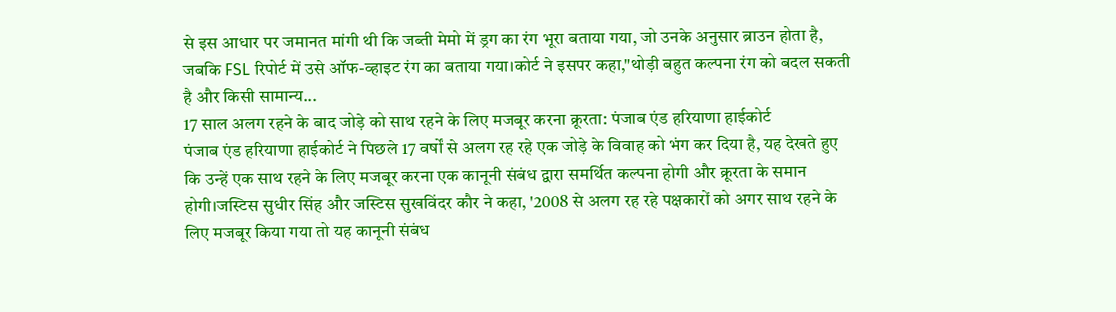से इस आधार पर जमानत मांगी थी कि जब्ती मेमो में ड्रग का रंग भूरा बताया गया, जो उनके अनुसार ब्राउन होता है, जबकि FSL रिपोर्ट में उसे ऑफ-व्हाइट रंग का बताया गया।कोर्ट ने इसपर कहा,"थोड़ी बहुत कल्पना रंग को बदल सकती है और किसी सामान्य...
17 साल अलग रहने के बाद जोड़े को साथ रहने के लिए मजबूर करना क्रूरता: पंजाब एंड हरियाणा हाईकोर्ट
पंजाब एंड हरियाणा हाईकोर्ट ने पिछले 17 वर्षों से अलग रह रहे एक जोड़े के विवाह को भंग कर दिया है, यह देखते हुए कि उन्हें एक साथ रहने के लिए मजबूर करना एक कानूनी संबंध द्वारा समर्थित कल्पना होगी और क्रूरता के समान होगी।जस्टिस सुधीर सिंह और जस्टिस सुखविंदर कौर ने कहा, '2008 से अलग रह रहे पक्षकारों को अगर साथ रहने के लिए मजबूर किया गया तो यह कानूनी संबंध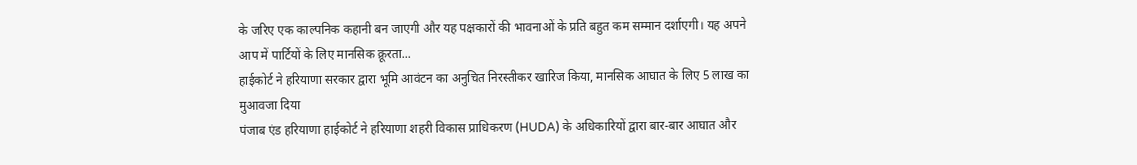के जरिए एक काल्पनिक कहानी बन जाएगी और यह पक्षकारों की भावनाओं के प्रति बहुत कम सम्मान दर्शाएगी। यह अपने आप में पार्टियों के लिए मानसिक क्रूरता...
हाईकोर्ट ने हरियाणा सरकार द्वारा भूमि आवंटन का अनुचित निरस्तीकर खारिज किया, मानसिक आघात के लिए 5 लाख का मुआवजा दिया
पंजाब एंड हरियाणा हाईकोर्ट ने हरियाणा शहरी विकास प्राधिकरण (HUDA) के अधिकारियों द्वारा बार-बार आघात और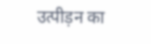उत्पीड़न का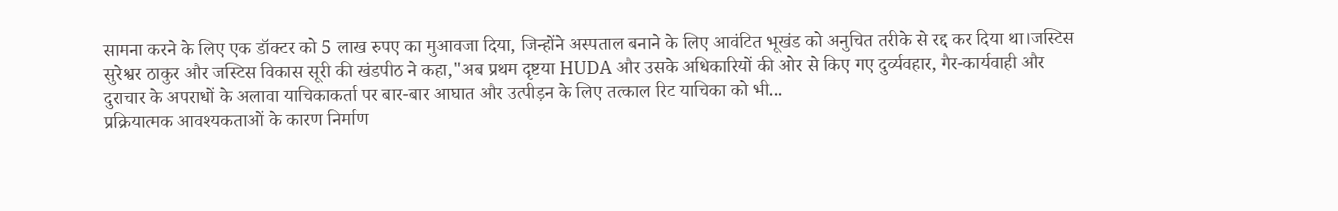सामना करने के लिए एक डॉक्टर को 5 लाख रुपए का मुआवजा दिया, जिन्होंने अस्पताल बनाने के लिए आवंटित भूखंड को अनुचित तरीके से रद्द कर दिया था।जस्टिस सुरेश्वर ठाकुर और जस्टिस विकास सूरी की खंडपीठ ने कहा,"अब प्रथम दृष्टया HUDA और उसके अधिकारियों की ओर से किए गए दुर्व्यवहार, गैर-कार्यवाही और दुराचार के अपराधों के अलावा याचिकाकर्ता पर बार-बार आघात और उत्पीड़न के लिए तत्काल रिट याचिका को भी...
प्रक्रियात्मक आवश्यकताओं के कारण निर्माण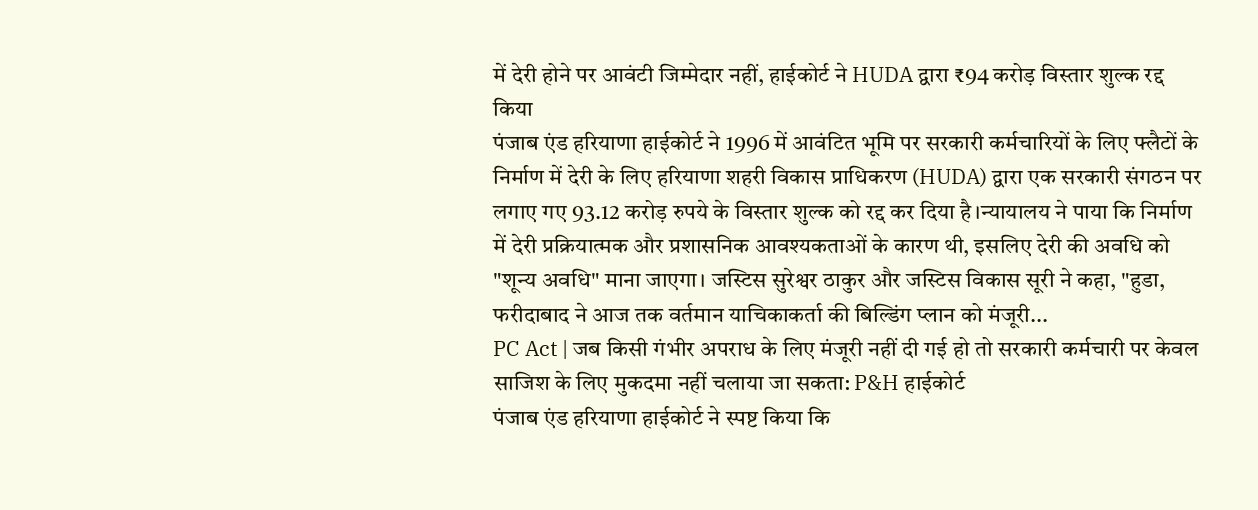में देरी होने पर आवंटी जिम्मेदार नहीं, हाईकोर्ट ने HUDA द्वारा ₹94 करोड़ विस्तार शुल्क रद्द किया
पंजाब एंड हरियाणा हाईकोर्ट ने 1996 में आवंटित भूमि पर सरकारी कर्मचारियों के लिए फ्लैटों के निर्माण में देरी के लिए हरियाणा शहरी विकास प्राधिकरण (HUDA) द्वारा एक सरकारी संगठन पर लगाए गए 93.12 करोड़ रुपये के विस्तार शुल्क को रद्द कर दिया है।न्यायालय ने पाया कि निर्माण में देरी प्रक्रियात्मक और प्रशासनिक आवश्यकताओं के कारण थी, इसलिए देरी की अवधि को "शून्य अवधि" माना जाएगा। जस्टिस सुरेश्वर ठाकुर और जस्टिस विकास सूरी ने कहा, "हुडा, फरीदाबाद ने आज तक वर्तमान याचिकाकर्ता की बिल्डिंग प्लान को मंजूरी...
PC Act | जब किसी गंभीर अपराध के लिए मंजूरी नहीं दी गई हो तो सरकारी कर्मचारी पर केवल साजिश के लिए मुकदमा नहीं चलाया जा सकता: P&H हाईकोर्ट
पंजाब एंड हरियाणा हाईकोर्ट ने स्पष्ट किया कि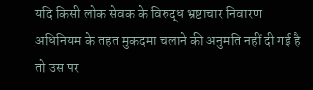यदि किसी लोक सेवक के विरुद्ध भ्रष्टाचार निवारण अधिनियम के तहत मुकदमा चलाने की अनुमति नहीं दी गई है तो उस पर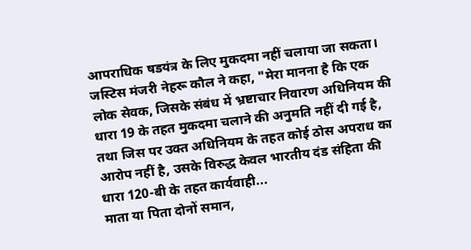आपराधिक षडयंत्र के लिए मुकदमा नहीं चलाया जा सकता। जस्टिस मंजरी नेहरू कौल ने कहा, "मेरा मानना है कि एक लोक सेवक, जिसके संबंध में भ्रष्टाचार निवारण अधिनियम की धारा 19 के तहत मुकदमा चलाने की अनुमति नहीं दी गई है, तथा जिस पर उक्त अधिनियम के तहत कोई ठोस अपराध का आरोप नहीं है, उसके विरुद्ध केवल भारतीय दंड संहिता की धारा 120-बी के तहत कार्यवाही...
माता या पिता दोनों समान,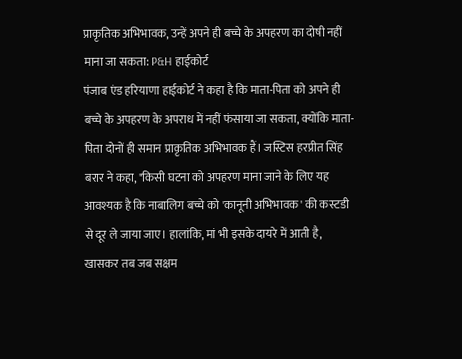प्राकृतिक अभिभावक, उन्हें अपने ही बच्चे के अपहरण का दोषी नहीं माना जा सकता: P&H हाईकोर्ट
पंजाब एंड हरियाणा हाईकोर्ट ने कहा है कि माता-पिता को अपने ही बच्चे के अपहरण के अपराध में नहीं फंसाया जा सकता, क्योंकि माता-पिता दोनों ही समान प्राकृतिक अभिभावक हैं। जस्टिस हरप्रीत सिंह बरार ने कहा, "किसी घटना को अपहरण माना जाने के लिए यह आवश्यक है कि नाबालिग बच्चे को 'कानूनी अभिभावक' की कस्टडी से दूर ले जाया जाए। हालांकि, मां भी इसके दायरे में आती है, खासकर तब जब सक्षम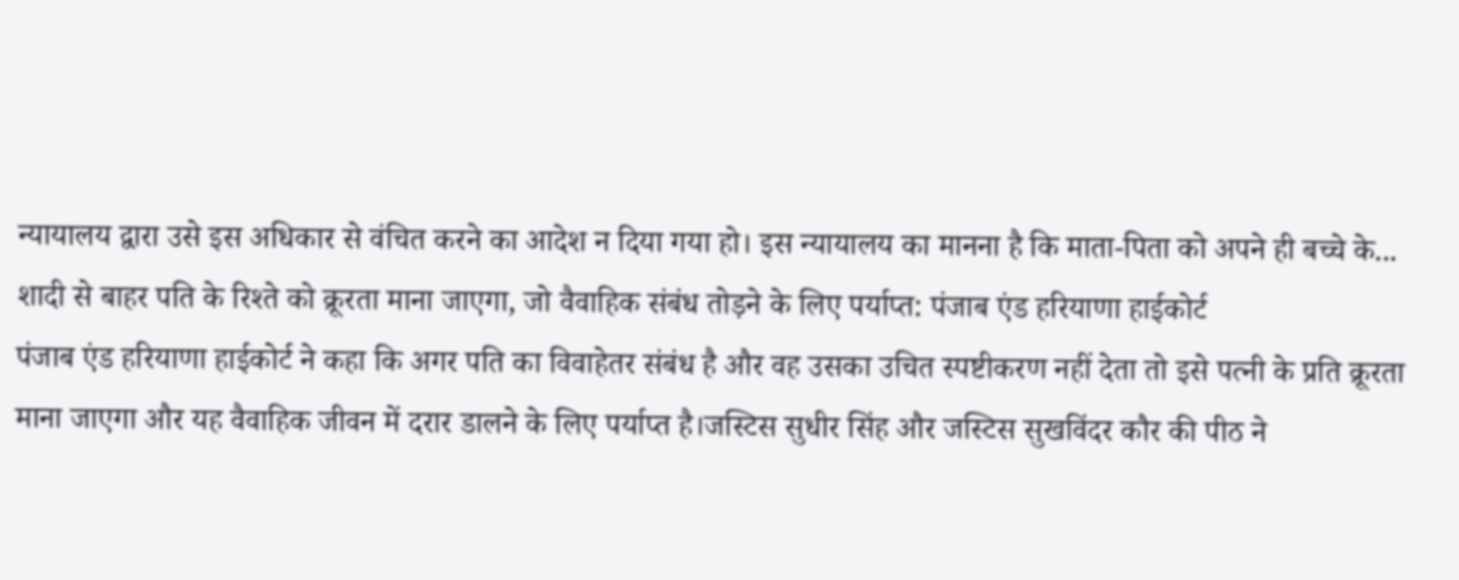न्यायालय द्वारा उसे इस अधिकार से वंचित करने का आदेश न दिया गया हो। इस न्यायालय का मानना है कि माता-पिता को अपने ही बच्चे के...
शादी से बाहर पति के रिश्ते को क्रूरता माना जाएगा, जो वैवाहिक संबंध तोड़ने के लिए पर्याप्त: पंजाब एंड हरियाणा हाईकोर्ट
पंजाब एंड हरियाणा हाईकोर्ट ने कहा कि अगर पति का विवाहेतर संबंध है और वह उसका उचित स्पष्टीकरण नहीं देता तो इसे पत्नी के प्रति क्रूरता माना जाएगा और यह वैवाहिक जीवन में दरार डालने के लिए पर्याप्त है।जस्टिस सुधीर सिंह और जस्टिस सुखविंदर कौर की पीठ ने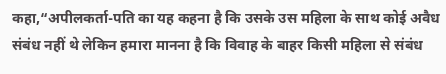कहा,“अपीलकर्ता-पति का यह कहना है कि उसके उस महिला के साथ कोई अवैध संबंध नहीं थे लेकिन हमारा मानना है कि विवाह के बाहर किसी महिला से संबंध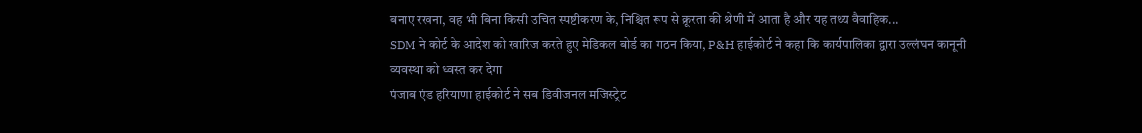बनाए रखना, वह भी बिना किसी उचित स्पष्टीकरण के, निश्चित रूप से क्रूरता की श्रेणी में आता है और यह तथ्य वैवाहिक...
SDM ने कोर्ट के आदेश को खारिज करते हुए मेडिकल बोर्ड का गठन किया, P&H हाईकोर्ट ने कहा कि कार्यपालिका द्वारा उल्लंघन कानूनी व्यवस्था को ध्वस्त कर देगा
पंजाब एंड हरियाणा हाईकोर्ट ने सब डिवीजनल मजिस्ट्रेट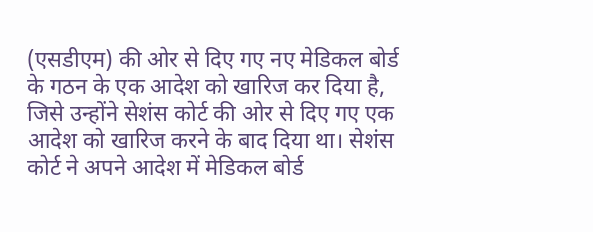(एसडीएम) की ओर से दिए गए नए मेडिकल बोर्ड के गठन के एक आदेश को खारिज कर दिया है, जिसे उन्होंने सेशंस कोर्ट की ओर से दिए गए एक आदेश को खारिज करने के बाद दिया था। सेशंस कोर्ट ने अपने आदेश में मेडिकल बोर्ड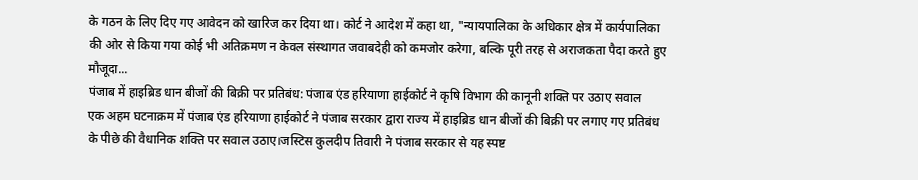के गठन के लिए दिए गए आवेदन को खारिज कर दिया था। कोर्ट ने आदेश में कहा था, "न्यायपालिका के अधिकार क्षेत्र में कार्यपालिका की ओर से किया गया कोई भी अतिक्रमण न केवल संस्थागत जवाबदेही को कमजोर करेगा, बल्कि पूरी तरह से अराजकता पैदा करते हुए मौजूदा...
पंजाब में हाइब्रिड धान बीजों की बिक्री पर प्रतिबंध: पंजाब एंड हरियाणा हाईकोर्ट ने कृषि विभाग की कानूनी शक्ति पर उठाए सवाल
एक अहम घटनाक्रम में पंजाब एंड हरियाणा हाईकोर्ट ने पंजाब सरकार द्वारा राज्य में हाइब्रिड धान बीजों की बिक्री पर लगाए गए प्रतिबंध के पीछे की वैधानिक शक्ति पर सवाल उठाए।जस्टिस कुलदीप तिवारी ने पंजाब सरकार से यह स्पष्ट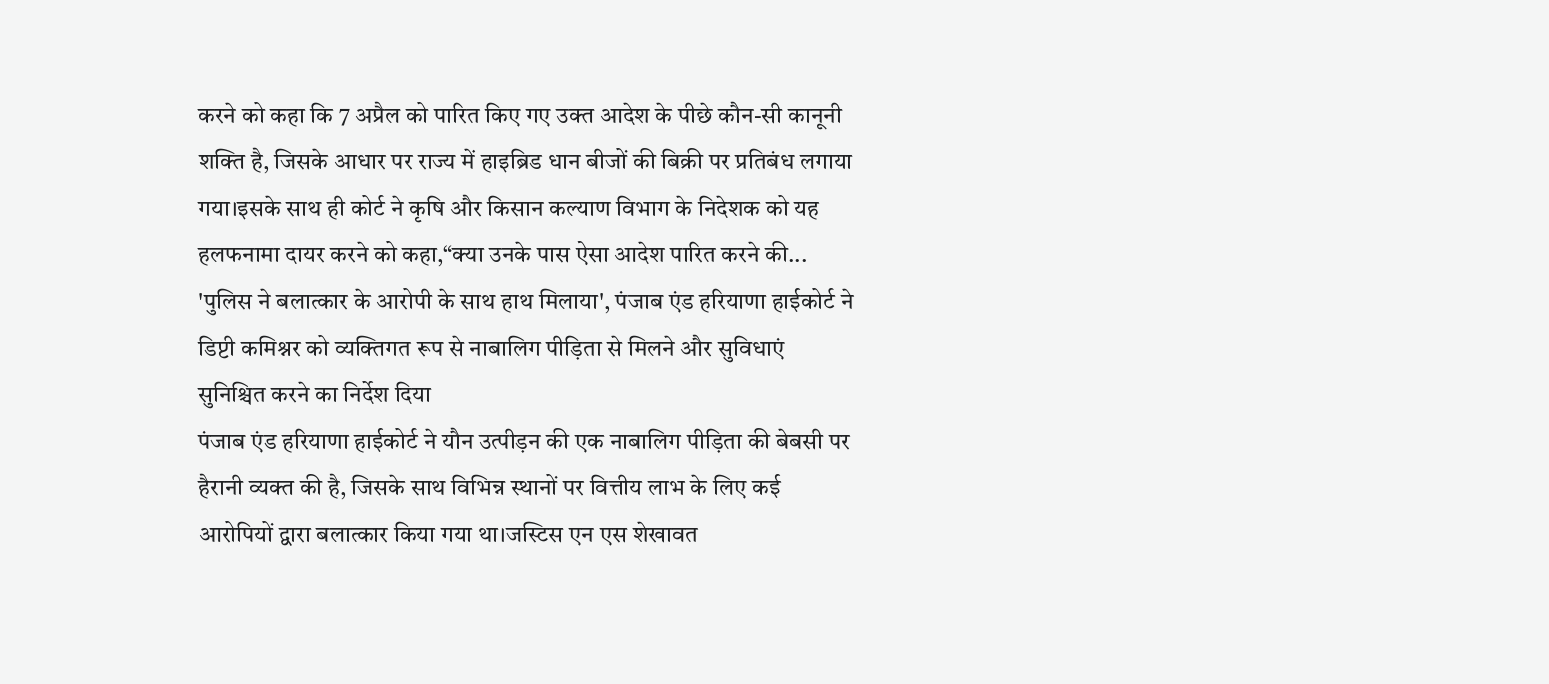करने को कहा कि 7 अप्रैल को पारित किए गए उक्त आदेश के पीछे कौन-सी कानूनी शक्ति है, जिसके आधार पर राज्य में हाइब्रिड धान बीजों की बिक्री पर प्रतिबंध लगाया गया।इसके साथ ही कोर्ट ने कृषि और किसान कल्याण विभाग के निदेशक को यह हलफनामा दायर करने को कहा,“क्या उनके पास ऐसा आदेश पारित करने की...
'पुलिस ने बलात्कार के आरोपी के साथ हाथ मिलाया', पंजाब एंड हरियाणा हाईकोर्ट ने डिप्टी कमिश्नर को व्यक्तिगत रूप से नाबालिग पीड़िता से मिलने और सुविधाएं सुनिश्चित करने का निर्देश दिया
पंजाब एंड हरियाणा हाईकोर्ट ने यौन उत्पीड़न की एक नाबालिग पीड़िता की बेबसी पर हैरानी व्यक्त की है, जिसके साथ विभिन्न स्थानों पर वित्तीय लाभ के लिए कई आरोपियों द्वारा बलात्कार किया गया था।जस्टिस एन एस शेखावत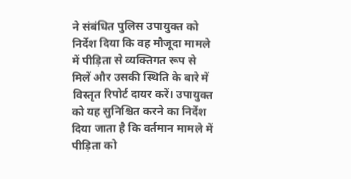ने संबंधित पुलिस उपायुक्त को निर्देश दिया कि वह मौजूदा मामले में पीड़िता से व्यक्तिगत रूप से मिलें और उसकी स्थिति के बारे में विस्तृत रिपोर्ट दायर करें। उपायुक्त को यह सुनिश्चित करने का निर्देश दिया जाता है कि वर्तमान मामले में पीड़िता को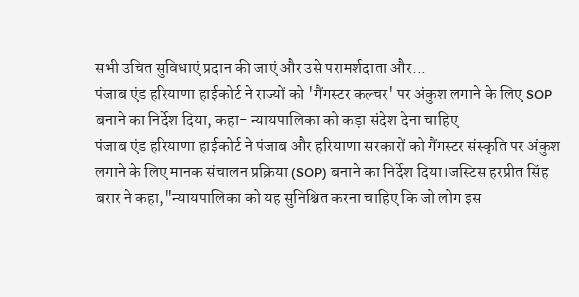सभी उचित सुविधाएं प्रदान की जाएं और उसे परामर्शदाता और...
पंजाब एंड हरियाणा हाईकोर्ट ने राज्यों को 'गैंगस्टर कल्चर' पर अंकुश लगाने के लिए SOP बनाने का निर्देश दिया, कहा- न्यायपालिका को कड़ा संदेश देना चाहिए
पंजाब एंड हरियाणा हाईकोर्ट ने पंजाब और हरियाणा सरकारों को गैंगस्टर संस्कृति पर अंकुश लगाने के लिए मानक संचालन प्रक्रिया (SOP) बनाने का निर्देश दिया।जस्टिस हरप्रीत सिंह बरार ने कहा,"न्यायपालिका को यह सुनिश्चित करना चाहिए कि जो लोग इस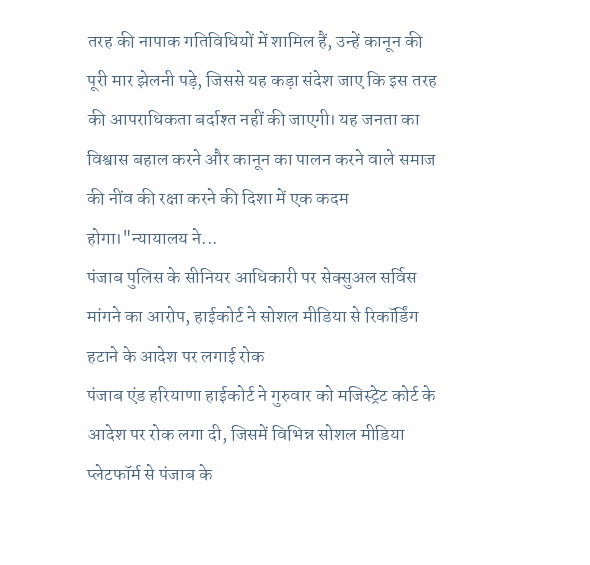तरह की नापाक गतिविधियों में शामिल हैं, उन्हें कानून की पूरी मार झेलनी पड़े, जिससे यह कड़ा संदेश जाए कि इस तरह की आपराधिकता बर्दाश्त नहीं की जाएगी। यह जनता का विश्वास बहाल करने और कानून का पालन करने वाले समाज की नींव की रक्षा करने की दिशा में एक कदम होगा।"न्यायालय ने...
पंजाब पुलिस के सीनियर आधिकारी पर सेक्सुअल सर्विस मांगने का आरोप, हाईकोर्ट ने सोशल मीडिया से रिकॉर्डिंग हटाने के आदेश पर लगाई रोक
पंजाब एंड हरियाणा हाईकोर्ट ने गुरुवार को मजिस्ट्रेट कोर्ट के आदेश पर रोक लगा दी, जिसमें विभिन्न सोशल मीडिया प्लेटफॉर्म से पंजाब के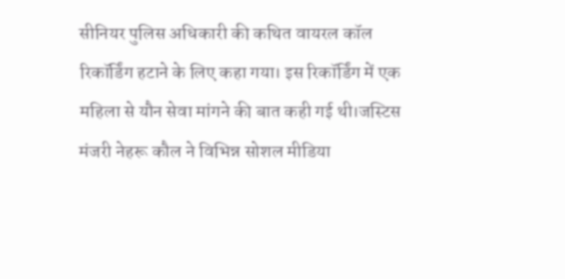सीनियर पुलिस अधिकारी की कथित वायरल कॉल रिकॉर्डिंग हटाने के लिए कहा गया। इस रिकॉर्डिंग में एक महिला से यौन सेवा मांगने की बात कही गई थी।जस्टिस मंजरी नेहरू कौल ने विभिन्न सोशल मीडिया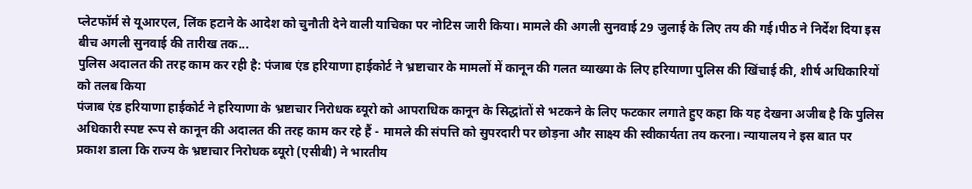प्लेटफॉर्म से यूआरएल, लिंक हटाने के आदेश को चुनौती देने वाली याचिका पर नोटिस जारी किया। मामले की अगली सुनवाई 29 जुलाई के लिए तय की गई।पीठ ने निर्देश दिया इस बीच अगली सुनवाई की तारीख तक...
पुलिस अदालत की तरह काम कर रही है: पंजाब एंड हरियाणा हाईकोर्ट ने भ्रष्टाचार के मामलों में कानून की गलत व्याख्या के लिए हरियाणा पुलिस की खिंचाई की, शीर्ष अधिकारियों को तलब किया
पंजाब एंड हरियाणा हाईकोर्ट ने हरियाणा के भ्रष्टाचार निरोधक ब्यूरो को आपराधिक कानून के सिद्धांतों से भटकने के लिए फटकार लगाते हुए कहा कि यह देखना अजीब है कि पुलिस अधिकारी स्पष्ट रूप से कानून की अदालत की तरह काम कर रहे हैं - मामले की संपत्ति को सुपरदारी पर छोड़ना और साक्ष्य की स्वीकार्यता तय करना। न्यायालय ने इस बात पर प्रकाश डाला कि राज्य के भ्रष्टाचार निरोधक ब्यूरो (एसीबी) ने भारतीय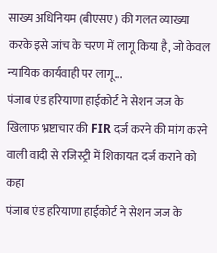साख्य अधिनियम (बीएसए) की गलत व्याख्या करके इसे जांच के चरण में लागू किया है, जो केवल न्यायिक कार्यवाही पर लागू...
पंजाब एंड हरियाणा हाईकोर्ट ने सेशन जज के खिलाफ भ्रष्टाचार की FIR दर्ज करने की मांग करने वाली वादी से रजिस्ट्री में शिकायत दर्ज कराने को कहा
पंजाब एंड हरियाणा हाईकोर्ट ने सेशन जज के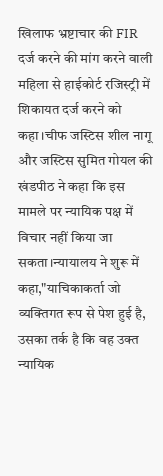खिलाफ भ्रष्टाचार की FIR दर्ज करने की मांग करने वाली महिला से हाईकोर्ट रजिस्ट्री में शिकायत दर्ज करने को कहा।चीफ जस्टिस शील नागू और जस्टिस सुमित गोयल की खंडपीठ ने कहा कि इस मामले पर न्यायिक पक्ष में विचार नहीं किया जा सकता।न्यायालय ने शुरू में कहा,"याचिकाकर्ता जो व्यक्तिगत रूप से पेश हुई है, उसका तर्क है कि वह उक्त न्यायिक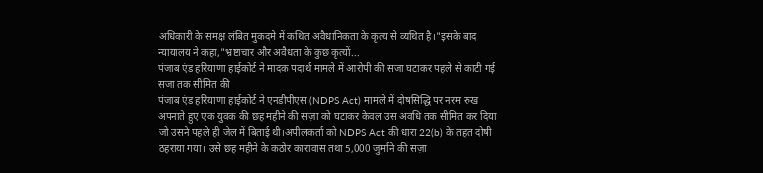अधिकारी के समक्ष लंबित मुकदमे में कथित अवैधानिकता के कृत्य से व्यथित है।"इसके बाद न्यायालय ने कहा,"भ्रष्टाचार और अवैधता के कुछ कृत्यों...
पंजाब एंड हरियाणा हाईकोर्ट ने मादक पदार्थ मामले में आरोपी की सजा घटाकर पहले से काटी गई सजा तक सीमित की
पंजाब एंड हरियाणा हाईकोर्ट ने एनडीपीएस (NDPS Act) मामले में दोषसिद्धि पर नरम रुख अपनाते हुए एक युवक की छह महीने की सज़ा को घटाकर केवल उस अवधि तक सीमित कर दिया जो उसने पहले ही जेल में बिताई थी।अपीलकर्ता को NDPS Act की धारा 22(b) के तहत दोषी ठहराया गया। उसे छह महीने के कठोर कारावास तथा 5,000 जुर्माने की सज़ा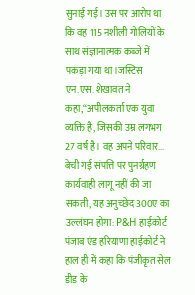सुनाई गई। उस पर आरोप था कि वह 115 नशीली गोलियों के साथ संज्ञानात्मक कब्जे में पकड़ा गया था।जस्टिस एन.एस. शेखावत ने कहा,“अपीलकर्ता एक युवा व्यक्ति है, जिसकी उम्र लगभग 27 वर्ष है। वह अपने परिवार...
बेची गई संपत्ति पर पुनर्ग्रहण कार्यवाही लागू नहीं की जा सकती, यह अनुच्छेद 300ए का उल्लंघन होगा: P&H हाईकोर्ट
पंजाब एंड हरियाणा हाईकोर्ट ने हाल ही में कहा कि पंजीकृत सेल डीड के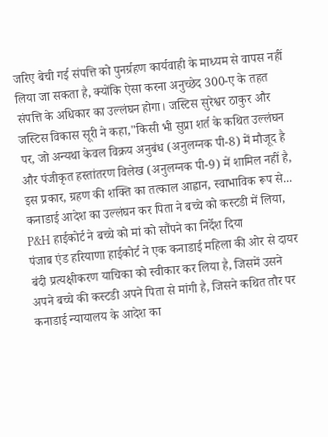जरिए बेची गई संपत्ति को पुनर्ग्रहण कार्यवाही के माध्यम से वापस नहीं लिया जा सकता है, क्योंकि ऐसा करना अनुच्छेद 300-ए के तहत संपत्ति के अधिकार का उल्लंघन होगा। जस्टिस सुरेश्वर ठाकुर और जस्टिस विकास सूरी ने कहा,"किसी भी सुप्रा शर्त के कथित उल्लंघन पर, जो अन्यथा केवल विक्रय अनुबंध (अनुलग्नक पी-8) में मौजूद है और पंजीकृत हस्तांतरण विलेख (अनुलग्नक पी-9) में शामिल नहीं है, इस प्रकार, ग्रहण की शक्ति का तत्काल आह्वान, स्वाभाविक रूप से...
कनाडाई आदेश का उल्लंघन कर पिता ने बच्चे को कस्टडी में लिया, P&H हाईकोर्ट ने बच्चे को मां को सौंपने का निर्देश दिया
पंजाब एंड हरियाणा हाईकोर्ट ने एक कनाडाई महिला की ओर से दायर बंदी प्रत्यक्षीकरण याचिका को स्वीकार कर लिया है, जिसमें उसने अपने बच्चे की कस्टडी अपने पिता से मांगी है, जिसने कथित तौर पर कनाडाई न्यायालय के आदेश का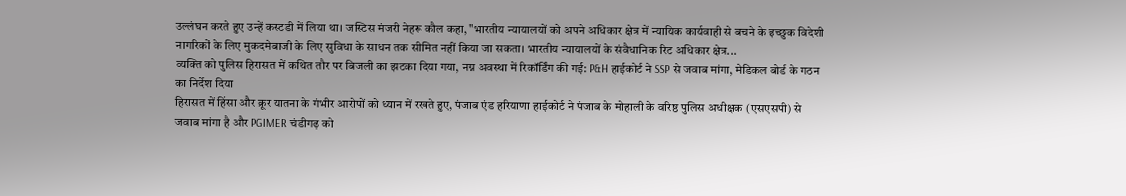उल्लंघन करते हुए उन्हें कस्टडी में लिया था। जस्टिस मंजरी नेहरू कौल कहा, "भारतीय न्यायालयों को अपने अधिकार क्षेत्र में न्यायिक कार्यवाही से बचने के इच्छुक विदेशी नागरिकों के लिए मुकदमेबाजी के लिए सुविधा के साधन तक सीमित नहीं किया जा सकता। भारतीय न्यायालयों के संवैधानिक रिट अधिकार क्षेत्र...
व्यक्ति को पुलिस हिरासत में कथित तौर पर बिजली का झटका दिया गया, नग्न अवस्था में रिकॉर्डिंग की गई: P&H हाईकोर्ट ने SSP से जवाब मांगा, मेडिकल बोर्ड के गठन का निर्देश दिया
हिरासत में हिंसा और क्रूर यातना के गंभीर आरोपों को ध्यान में रखते हुए, पंजाब एंड हरियाणा हाईकोर्ट ने पंजाब के मोहाली के वरिष्ठ पुलिस अधीक्षक (एसएसपी) से जवाब मांगा है और PGIMER चंडीगढ़ को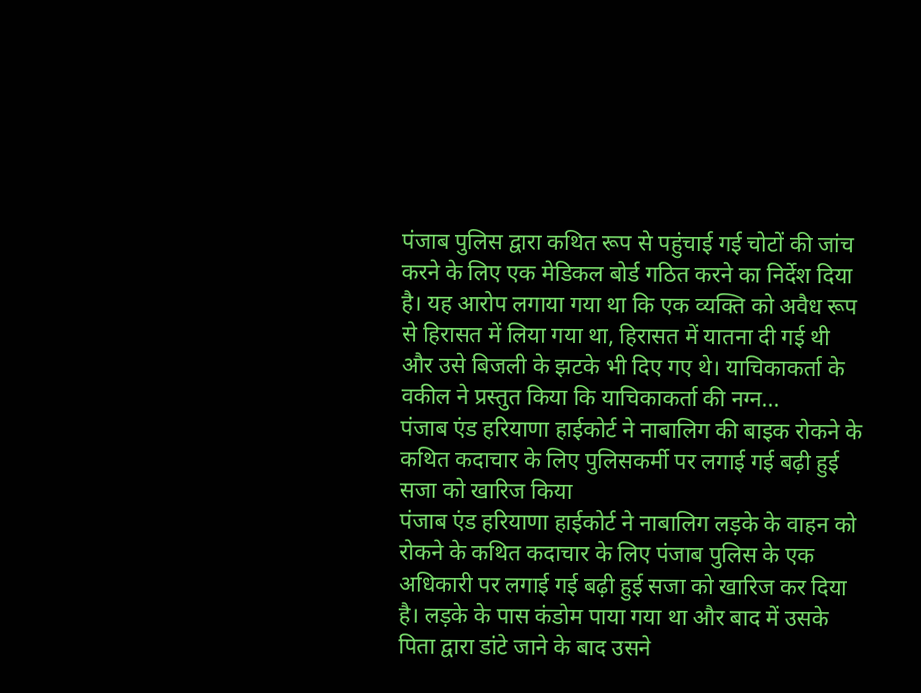पंजाब पुलिस द्वारा कथित रूप से पहुंचाई गई चोटों की जांच करने के लिए एक मेडिकल बोर्ड गठित करने का निर्देश दिया है। यह आरोप लगाया गया था कि एक व्यक्ति को अवैध रूप से हिरासत में लिया गया था, हिरासत में यातना दी गई थी और उसे बिजली के झटके भी दिए गए थे। याचिकाकर्ता के वकील ने प्रस्तुत किया कि याचिकाकर्ता की नग्न...
पंजाब एंड हरियाणा हाईकोर्ट ने नाबालिग की बाइक रोकने के कथित कदाचार के लिए पुलिसकर्मी पर लगाई गई बढ़ी हुई सजा को खारिज किया
पंजाब एंड हरियाणा हाईकोर्ट ने नाबालिग लड़के के वाहन को रोकने के कथित कदाचार के लिए पंजाब पुलिस के एक अधिकारी पर लगाई गई बढ़ी हुई सजा को खारिज कर दिया है। लड़के के पास कंडोम पाया गया था और बाद में उसके पिता द्वारा डांटे जाने के बाद उसने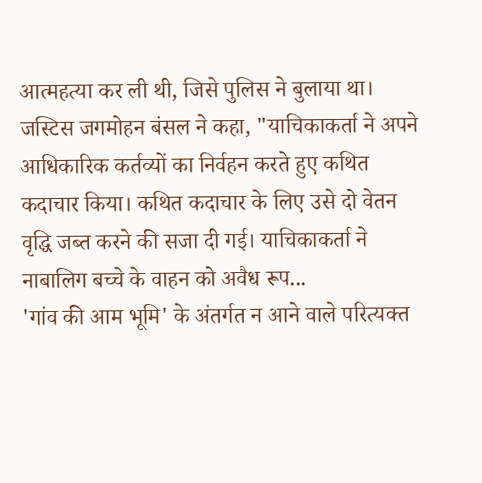आत्महत्या कर ली थी, जिसे पुलिस ने बुलाया था। जस्टिस जगमोहन बंसल ने कहा, "याचिकाकर्ता ने अपने आधिकारिक कर्तव्यों का निर्वहन करते हुए कथित कदाचार किया। कथित कदाचार के लिए उसे दो वेतन वृद्धि जब्त करने की सजा दी गई। याचिकाकर्ता ने नाबालिग बच्चे के वाहन को अवैध रूप...
'गांव की आम भूमि' के अंतर्गत न आने वाले परित्यक्त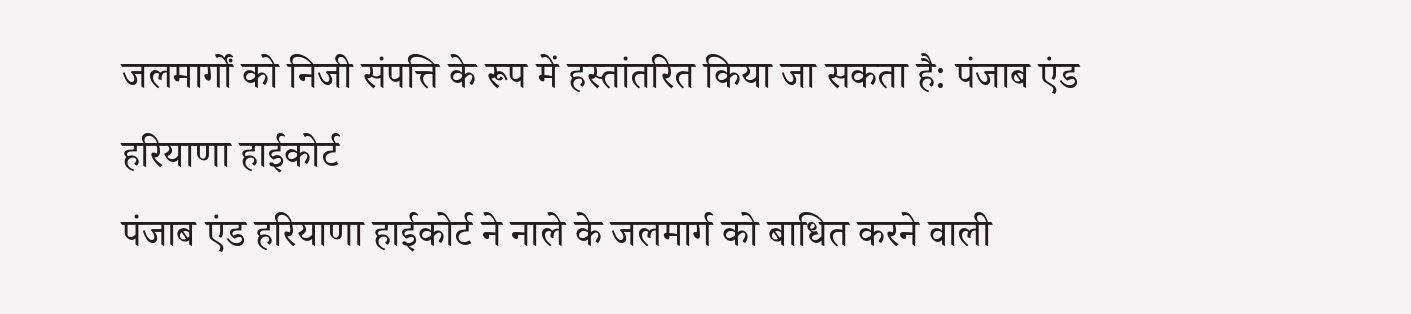जलमार्गों को निजी संपत्ति के रूप में हस्तांतरित किया जा सकता है: पंजाब एंड हरियाणा हाईकोर्ट
पंजाब एंड हरियाणा हाईकोर्ट ने नाले के जलमार्ग को बाधित करने वाली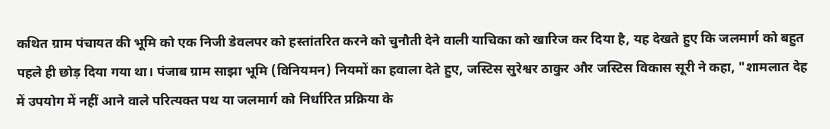कथित ग्राम पंचायत की भूमि को एक निजी डेवलपर को हस्तांतरित करने को चुनौती देने वाली याचिका को खारिज कर दिया है, यह देखते हुए कि जलमार्ग को बहुत पहले ही छोड़ दिया गया था। पंजाब ग्राम साझा भूमि (विनियमन) नियमों का हवाला देते हुए, जस्टिस सुरेश्वर ठाकुर और जस्टिस विकास सूरी ने कहा, "शामलात देह में उपयोग में नहीं आने वाले परित्यक्त पथ या जलमार्ग को निर्धारित प्रक्रिया के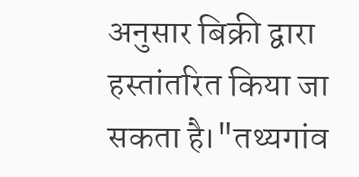अनुसार बिक्री द्वारा हस्तांतरित किया जा सकता है।"तथ्यगांव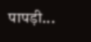पापड़ी...